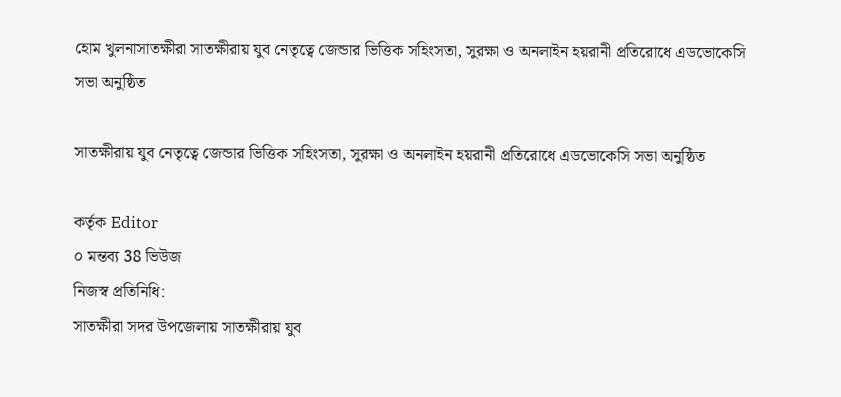হোম খুলনাসাতক্ষীরা সাতক্ষীরায় যুব নেতৃত্বে জেন্ডার ভিত্তিক সহিংসতা, সুরক্ষা ও অনলাইন হয়রানী প্রতিরোধে এডভোকেসি সভা অনুষ্ঠিত

সাতক্ষীরায় যুব নেতৃত্বে জেন্ডার ভিত্তিক সহিংসতা, সুরক্ষা ও অনলাইন হয়রানী প্রতিরোধে এডভোকেসি সভা অনুষ্ঠিত

কর্তৃক Editor
০ মন্তব্য 38 ভিউজ
নিজস্ব প্রতিনিধি:
সাতক্ষীরা সদর উপজেলায় সাতক্ষীরায় যুব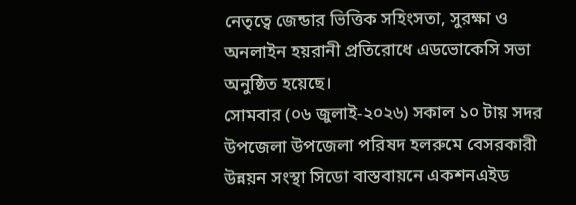নেতৃত্বে জেন্ডার ভিত্তিক সহিংসতা, সুরক্ষা ও অনলাইন হয়রানী প্রতিরোধে এডভোকেসি সভা অনুষ্ঠিত হয়েছে।
সোমবার (০৬ জুলাই-২০২৬) সকাল ১০ টায় সদর উপজেলা উপজেলা পরিষদ হলরুমে বেসরকারী উন্নয়ন সংস্থা সিডো বাস্তবায়নে একশনএইড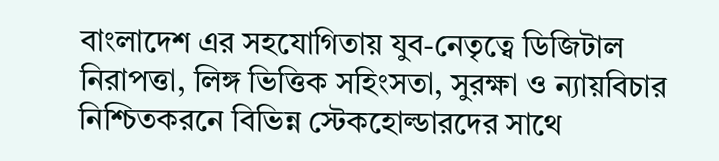বাংলাদেশ এর সহযোগিতায় যুব-নেতৃত্বে ডিজিটাল নিরাপত্তা, লিঙ্গ ভিত্তিক সহিংসতা, সুরক্ষা ও ন্যায়বিচার নিশ্চিতকরনে বিভিন্ন স্টেকহোল্ডারদের সাথে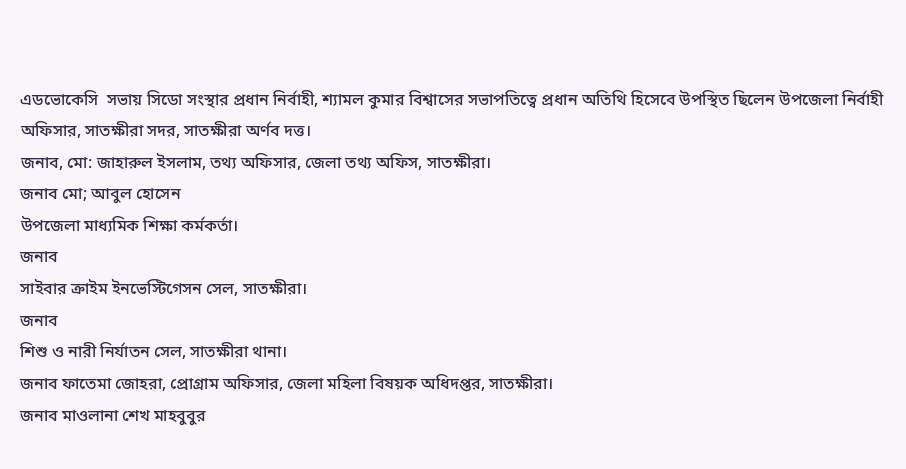এডভোকেসি  সভায় সিডো সংস্থার প্রধান নির্বাহী, শ্যামল কুমার বিশ্বাসের সভাপতিত্বে প্রধান অতিথি হিসেবে উপস্থিত ছিলেন উপজেলা নির্বাহী অফিসার, সাতক্ষীরা সদর, সাতক্ষীরা অর্ণব দত্ত।
জনাব, মো: জাহারুল ইসলাম, তথ্য অফিসার, জেলা তথ্য অফিস, সাতক্ষীরা।
জনাব মো; আবুল হোসেন
উপজেলা মাধ্যমিক শিক্ষা কর্মকর্তা।
জনাব
সাইবার ক্রাইম ইনভেস্টিগেসন সেল, সাতক্ষীরা।
জনাব
শিশু ও নারী নির্যাতন সেল, সাতক্ষীরা থানা।
জনাব ফাতেমা জোহরা, প্রোগ্রাম অফিসার, জেলা মহিলা বিষয়ক অধিদপ্তর, সাতক্ষীরা।
জনাব মাওলানা শেখ মাহবুবুর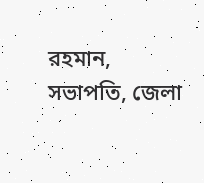রহমান, সভাপতি, জেলা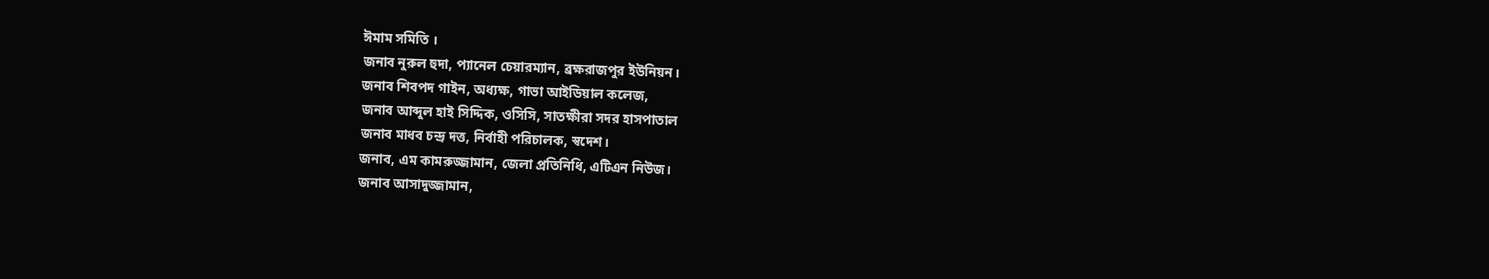ঈমাম সমিতি ।
জনাব নুরুল হুদা, প্যানেল চেয়ারম্যান, ব্রক্ষরাজপুর ইউনিয়ন।
জনাব শিবপদ গাইন, অধ্যক্ষ, গাভা আইডিয়াল কলেজ,
জনাব আব্দুল হাই সিদ্দিক, ওসিসি, সাতক্ষীরা সদর হাসপাতাল
জনাব মাধব চন্দ্র দত্ত, নির্বাহী পরিচালক, স্বদেশ।
জনাব, এম কামরুজ্জামান, জেলা প্রতিনিধি, এটিএন নিউজ।
জনাব আসাদুজ্জামান,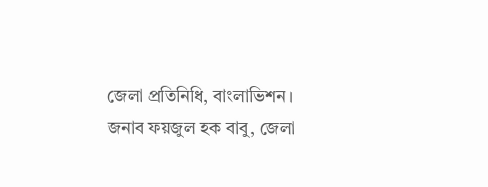জেলা প্রতিনিধি, বাংলাভিশন।
জনাব ফয়জুল হক বাবু, জেলা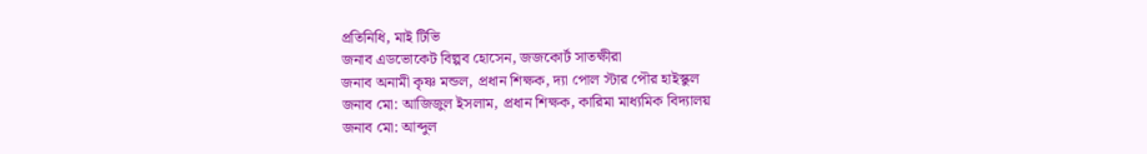প্রতিনিধি, মাই টিভি
জনাব এডভোকেট বিল্পব হোসেন, জজকোর্ট সাতক্ষীরা
জনাব অনামী কৃষ্ণ মন্ডল, প্রধান শিক্ষক, দ্যা পোল স্টার পৌর হাইস্কুল
জনাব মো: আজিজুল ইসলাম, প্রধান শিক্ষক, কারিমা মাধ্যমিক বিদ্যালয়
জনাব মো: আব্দুল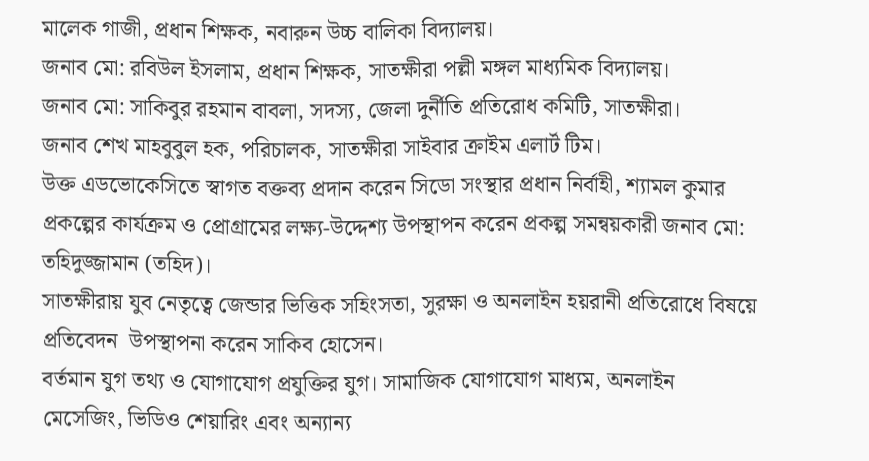মালেক গাজী, প্রধান শিক্ষক, নবারুন উচ্চ বালিকা বিদ্যালয়।
জনাব মো: রবিউল ইসলাম, প্রধান শিক্ষক, সাতক্ষীরা পল্লী মঙ্গল মাধ্যমিক বিদ্যালয়।
জনাব মো: সাকিবুর রহমান বাবলা, সদস্য, জেলা দুর্নীতি প্রতিরোধ কমিটি, সাতক্ষীরা।
জনাব শেখ মাহবুবুল হক, পরিচালক, সাতক্ষীরা সাইবার ক্রাইম এলার্ট টিম।
উক্ত এডভোকেসিতে স্বাগত বক্তব্য প্রদান করেন সিডো সংস্থার প্রধান নির্বাহী, শ্যামল কুমার প্রকল্পের কার্যক্রম ও প্রোগ্রামের লক্ষ্য-উদ্দেশ্য উপস্থাপন করেন প্রকল্প সমন্বয়কারী জনাব মো: তহিদুজ্জামান (তহিদ)।
সাতক্ষীরায় যুব নেতৃত্বে জেন্ডার ভিত্তিক সহিংসতা, সুরক্ষা ও অনলাইন হয়রানী প্রতিরোধে বিষয়ে  প্রতিবেদন  উপস্থাপনা করেন সাকিব হোসেন।
বর্তমান যুগ তথ্য ও যোগাযোগ প্রযুক্তির যুগ। সামাজিক যোগাযোগ মাধ্যম, অনলাইন মেসেজিং, ভিডিও শেয়ারিং এবং অন্যান্য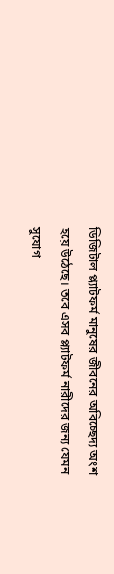ডিজিটাল প্ল্যাটফর্ম মানুষের জীবনের অবিচ্ছেদ্য অংশ হয়ে উঠেছে। তবে এসব প্ল্যাটফর্ম নারীদের জন্য যেমন সুযোগ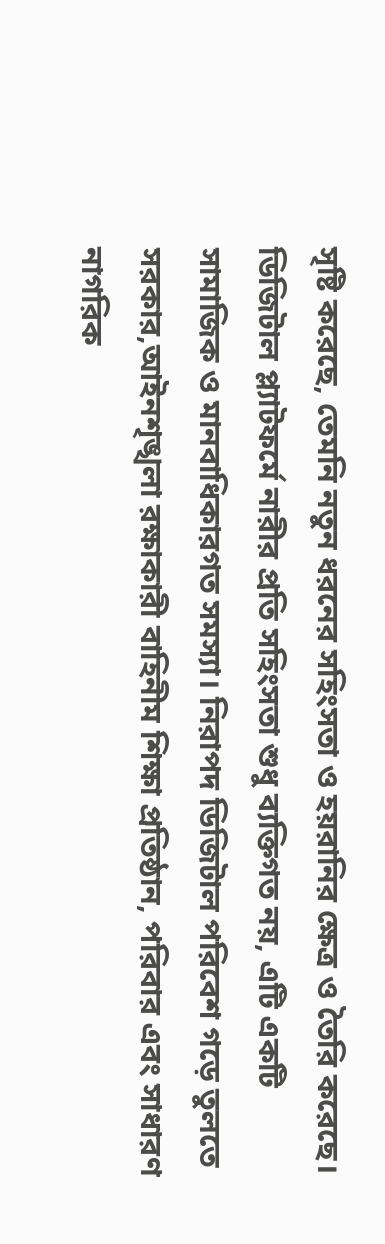সৃষ্টি করেছে, তেমনি নতুন ধরনের সহিংসতা ও হয়রানির ক্ষেত্র ও তৈরি করেছে। ডিজিটাল প্ল্যাটফর্মে নারীর প্রতি সহিংসতা শুধু ব্যক্তিগত নয়, এটি একটি সামাজিক ও মানবাধিকারগত সমস্যা। নিরাপদ ডিজিটাল পরিবেশ গড়ে তুলতে সরকার,আইনশৃঙ্খলা রক্ষাকারী বাহিনীম শিক্ষা প্রতিষ্ঠান, পরিবার এবং সাধারণ নাগরিক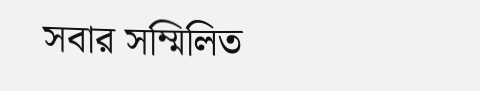সবার সম্মিলিত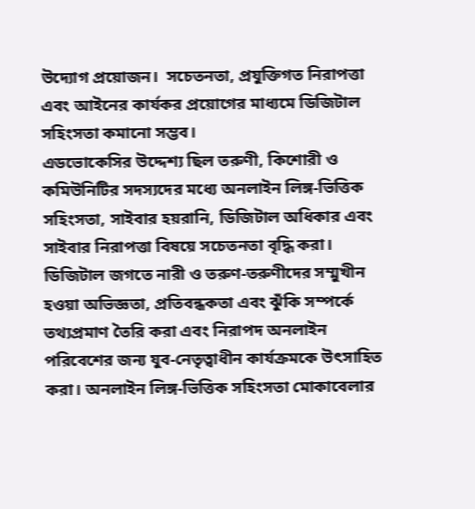উদ্যোগ প্রয়োজন।  সচেতনতা, প্রযুক্তিগত নিরাপত্তা এবং আইনের কার্যকর প্রয়োগের মাধ্যমে ডিজিটাল সহিংসতা কমানো সম্ভব।
এডভোকেসির উদ্দেশ্য ছিল তরুণী, কিশোরী ও কমিউনিটির সদস্যদের মধ্যে অনলাইন লিঙ্গ-ভিত্তিক সহিংসতা, সাইবার হয়রানি, ডিজিটাল অধিকার এবং সাইবার নিরাপত্তা বিষয়ে সচেতনতা বৃদ্ধি করা। ডিজিটাল জগতে নারী ও তরুণ-তরুণীদের সম্মুখীন হওয়া অভিজ্ঞতা, প্রতিবন্ধকতা এবং ঝুঁকি সম্পর্কে তথ্যপ্রমাণ তৈরি করা এবং নিরাপদ অনলাইন পরিবেশের জন্য যুব-নেতৃত্বাধীন কার্যক্রমকে উৎসাহিত করা। অনলাইন লিঙ্গ-ভিত্তিক সহিংসতা মোকাবেলার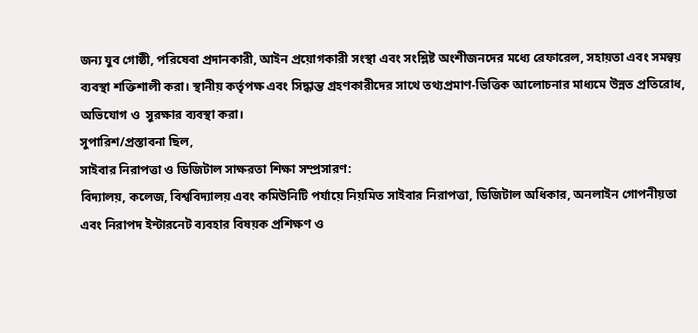জন্য যুব গোষ্ঠী, পরিষেবা প্রদানকারী, আইন প্রয়োগকারী সংস্থা এবং সংশ্লিষ্ট অংশীজনদের মধ্যে রেফারেল, সহায়তা এবং সমন্বয় ব্যবস্থা শক্তিশালী করা। স্থানীয় কর্তৃপক্ষ এবং সিদ্ধান্ত গ্রহণকারীদের সাথে তথ্যপ্রমাণ-ভিত্তিক আলোচনার মাধ্যমে উন্নত প্রতিরোধ, অভিযোগ ও  সুরক্ষার ব্যবস্থা করা।
সুপারিশ/প্রস্তাবনা ছিল,
সাইবার নিরাপত্তা ও ডিজিটাল সাক্ষরতা শিক্ষা সম্প্রসারণ:
বিদ্যালয়, কলেজ, বিশ্ববিদ্যালয় এবং কমিউনিটি পর্যায়ে নিয়মিত সাইবার নিরাপত্তা, ডিজিটাল অধিকার, অনলাইন গোপনীয়তা এবং নিরাপদ ইন্টারনেট ব্যবহার বিষয়ক প্রশিক্ষণ ও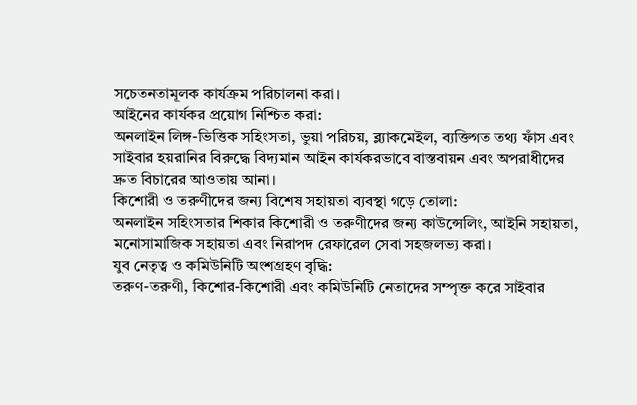সচেতনতামূলক কার্যক্রম পরিচালনা করা।
আইনের কার্যকর প্রয়োগ নিশ্চিত করা:
অনলাইন লিঙ্গ-ভিত্তিক সহিংসতা, ভুয়া পরিচয়, ব্ল্যাকমেইল, ব্যক্তিগত তথ্য ফাঁস এবং সাইবার হয়রানির বিরুদ্ধে বিদ্যমান আইন কার্যকরভাবে বাস্তবায়ন এবং অপরাধীদের দ্রুত বিচারের আওতায় আনা।
কিশোরী ও তরুণীদের জন্য বিশেষ সহায়তা ব্যবস্থা গড়ে তোলা:
অনলাইন সহিংসতার শিকার কিশোরী ও তরুণীদের জন্য কাউন্সেলিং, আইনি সহায়তা, মনোসামাজিক সহায়তা এবং নিরাপদ রেফারেল সেবা সহজলভ্য করা।
যুব নেতৃত্ব ও কমিউনিটি অংশগ্রহণ বৃদ্ধি:
তরুণ-তরুণী, কিশোর-কিশোরী এবং কমিউনিটি নেতাদের সম্পৃক্ত করে সাইবার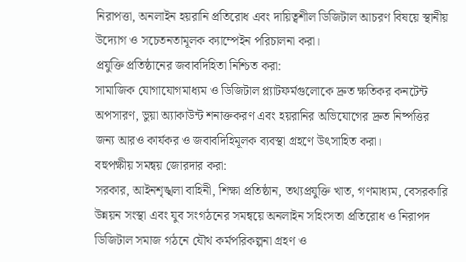নিরাপত্তা, অনলাইন হয়রানি প্রতিরোধ এবং দায়িত্বশীল ডিজিটাল আচরণ বিষয়ে স্থানীয় উদ্যোগ ও সচেতনতামূলক ক্যাম্পেইন পরিচালনা করা।
প্রযুক্তি প্রতিষ্ঠানের জবাবদিহিতা নিশ্চিত করা:
সামাজিক যোগাযোগমাধ্যম ও ডিজিটাল প্ল্যাটফর্মগুলোকে দ্রুত ক্ষতিকর কনটেন্ট অপসারণ, ভুয়া অ্যাকাউন্ট শনাক্তকরণ এবং হয়রানির অভিযোগের দ্রুত নিষ্পত্তির জন্য আরও কার্যকর ও জবাবদিহিমূলক ব্যবস্থা গ্রহণে উৎসাহিত করা।
বহুপক্ষীয় সমন্বয় জোরদার করা:
সরকার, আইনশৃঙ্খলা বাহিনী, শিক্ষা প্রতিষ্ঠান, তথ্যপ্রযুক্তি খাত, গণমাধ্যম, বেসরকারি উন্নয়ন সংস্থা এবং যুব সংগঠনের সমন্বয়ে অনলাইন সহিংসতা প্রতিরোধ ও নিরাপদ ডিজিটাল সমাজ গঠনে যৌথ কর্মপরিকল্পনা গ্রহণ ও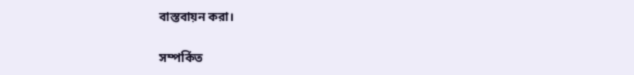বাস্তবায়ন করা।

সম্পর্কিত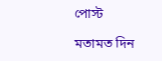পোস্ট

মতামত দিন